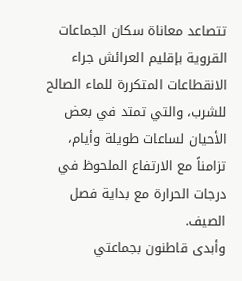تتصاعد معاناة سكان الجماعات القروية بإقليم العرائش جراء الانقطاعات المتكررة للماء الصالح للشرب، والتي تمتد في بعض الأحيان لساعات طويلة وأيام، تزامناً مع الارتفاع الملحوظ في درجات الحرارة مع بداية فصل الصيف.
وأبدى قاطنون بجماعتي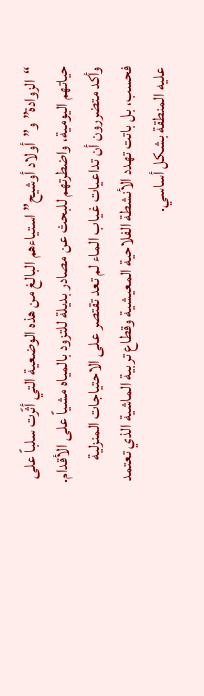“الزوادة” و”أولاد أوشيح” استياءهم البالغ من هذه الوضعية التي أثّرت سلباً على حياتهم اليومية، واضطرتهم للبحث عن مصادر بديلة للتزود بالمياه مشياً على الأقدام. وأكد متضررون أن تداعيات غياب الماء لم تعد تقتصر على الاحتياجات المنزلية فحسب، بل باتت تهدد الأنشطة الفلاحية المعيشية وقطاع تربية الماشية الذي تعتمد عليه المنطقة بشكل أساسي.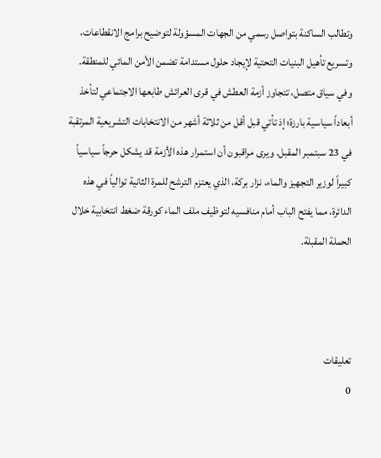وتطالب الساكنة بتواصل رسمي من الجهات المسؤولة لتوضيح برامج الانقطاعات، وتسريع تأهيل البنيات التحتية لإيجاد حلول مستدامة تضمن الأمن المائي للمنطقة.
وفي سياق متصل، تتجاوز أزمة العطش في قرى العرائش طابعها الاجتماعي لتأخذ أبعاداً سياسية بارزة؛ إذ تأتي قبل أقل من ثلاثة أشهر من الانتخابات التشريعية المرتقبة في 23 سبتمبر المقبل. ويرى مراقبون أن استمرار هذه الأزمة قد يشكل حرجاً سياسياً كبيراً لوزير التجهيز والماء، نزار بركة، الذي يعتزم الترشح للمرة الثانية توالياً في هذه الدائرة، مما يفتح الباب أمام منافسيه لتوظيف ملف الماء كورقة ضغط انتخابية خلال الحملة المقبلة.



تعليقات
0